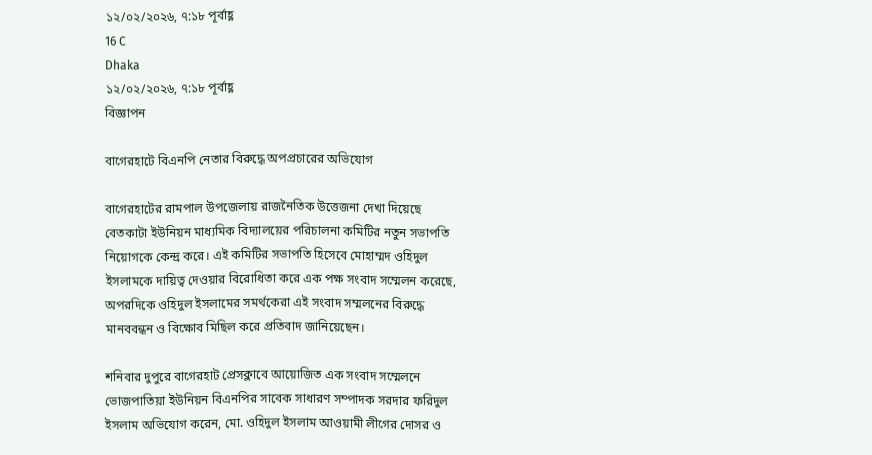১২/০২/২০২৬, ৭:১৮ পূর্বাহ্ণ
16 C
Dhaka
১২/০২/২০২৬, ৭:১৮ পূর্বাহ্ণ
বিজ্ঞাপন

বাগেরহাটে বিএনপি নেতার বিরুদ্ধে অপপ্রচারের অভিযোগ

বাগেরহাটের রামপাল উপজেলায় রাজনৈতিক উত্তেজনা দেখা দিয়েছে বেতকাটা ইউনিয়ন মাধ্যমিক বিদ্যালয়ের পরিচালনা কমিটির নতুন সভাপতি নিয়োগকে কেন্দ্র করে। এই কমিটির সভাপতি হিসেবে মোহাম্মদ ওহিদুল ইসলামকে দায়িত্ব দেওয়ার বিরোধিতা করে এক পক্ষ সংবাদ সম্মেলন করেছে, অপরদিকে ওহিদুল ইসলামের সমর্থকেরা এই সংবাদ সম্মলনের বিরুদ্ধে মানববন্ধন ও বিক্ষোব মিছিল করে প্রতিবাদ জানিয়েছেন।

শনিবার দুপুরে বাগেরহাট প্রেসক্লাবে আয়োজিত এক সংবাদ সম্মেলনে ভোজপাতিয়া ইউনিয়ন বিএনপির সাবেক সাধারণ সম্পাদক সরদার ফরিদুল ইসলাম অভিযোগ করেন, মো. ওহিদুল ইসলাম আওয়ামী লীগের দোসর ও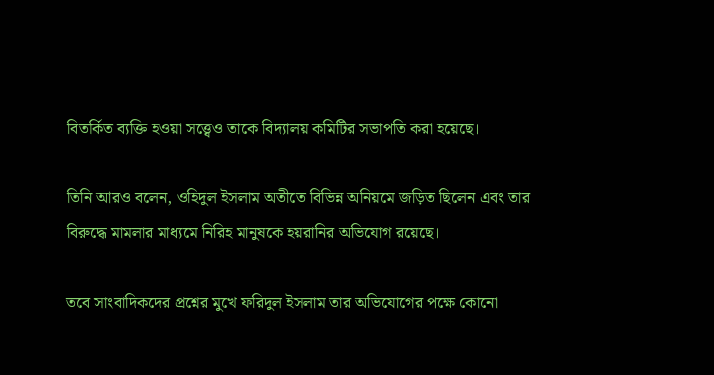বিতর্কিত ব্যক্তি হওয়া সত্ত্বেও তাকে বিদ্যালয় কমিটির সভাপতি করা হয়েছে।

তিনি আরও বলেন, ওহিদুল ইসলাম অতীতে বিভিন্ন অনিয়মে জড়িত ছিলেন এবং তার বিরুদ্ধে মামলার মাধ্যমে নিরিহ মানুষকে হয়রানির অভিযোগ রয়েছে।

তবে সাংবাদিকদের প্রশ্নের মুখে ফরিদুল ইসলাম তার অভিযোগের পক্ষে কোনো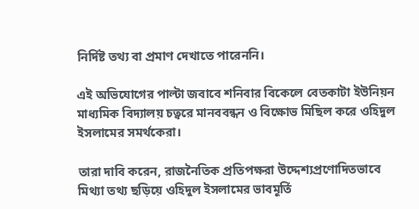নির্দিষ্ট তথ্য বা প্রমাণ দেখাতে পারেননি।

এই অভিযোগের পাল্টা জবাবে শনিবার বিকেলে বেতকাটা ইউনিয়ন মাধ্যমিক বিদ্যালয় চত্বরে মানববন্ধন ও বিক্ষোভ মিছিল করে ওহিদুল ইসলামের সমর্থকেরা।

তারা দাবি করেন, রাজনৈতিক প্রতিপক্ষরা উদ্দেশ্যপ্রণোদিতভাবে মিথ্যা তথ্য ছড়িয়ে ওহিদুল ইসলামের ভাবমূর্তি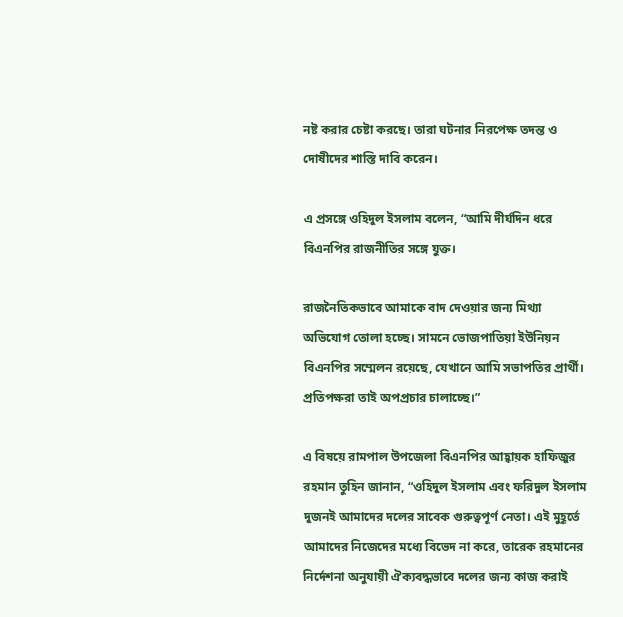নষ্ট করার চেষ্টা করছে। তারা ঘটনার নিরপেক্ষ তদন্ত ও দোষীদের শাস্তি দাবি করেন।

এ প্রসঙ্গে ওহিদুল ইসলাম বলেন, “আমি দীর্ঘদিন ধরে বিএনপির রাজনীতির সঙ্গে যুক্ত।

রাজনৈতিকভাবে আমাকে বাদ দেওয়ার জন্য মিথ্যা অভিযোগ তোলা হচ্ছে। সামনে ভোজপাতিয়া ইউনিয়ন বিএনপির সম্মেলন রয়েছে, যেখানে আমি সভাপতির প্রার্থী। প্রতিপক্ষরা তাই অপপ্রচার চালাচ্ছে।”

এ বিষয়ে রামপাল উপজেলা বিএনপির আহ্বায়ক হাফিজুর রহমান তুহিন জানান, “ওহিদুল ইসলাম এবং ফরিদুল ইসলাম দুজনই আমাদের দলের সাবেক গুরুত্বপূর্ণ নেতা। এই মুহূর্তে আমাদের নিজেদের মধ্যে বিভেদ না করে, তারেক রহমানের নির্দেশনা অনুযায়ী ঐক্যবদ্ধভাবে দলের জন্য কাজ করাই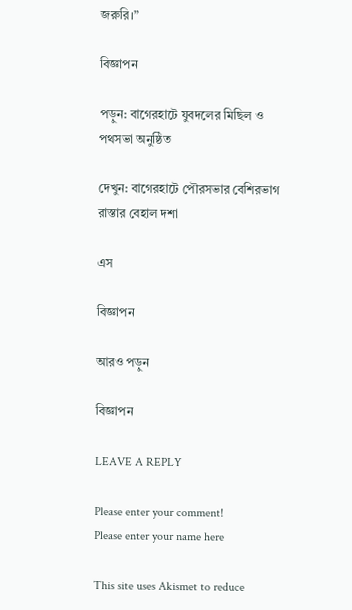জরুরি।”

বিজ্ঞাপন

পড়ুন: বাগেরহাটে যুবদলের মিছিল ও পথসভা অনুষ্ঠিত

দেখুন: বাগেরহাটে পৌরসভার বেশিরভাগ রাস্তার বেহাল দশা

এস

বিজ্ঞাপন

আরও পড়ুন

বিজ্ঞাপন

LEAVE A REPLY

Please enter your comment!
Please enter your name here

This site uses Akismet to reduce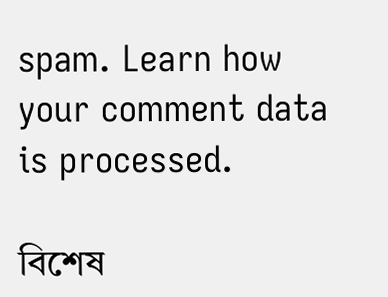spam. Learn how your comment data is processed.

বিশেষ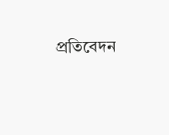প্রতিবেদন